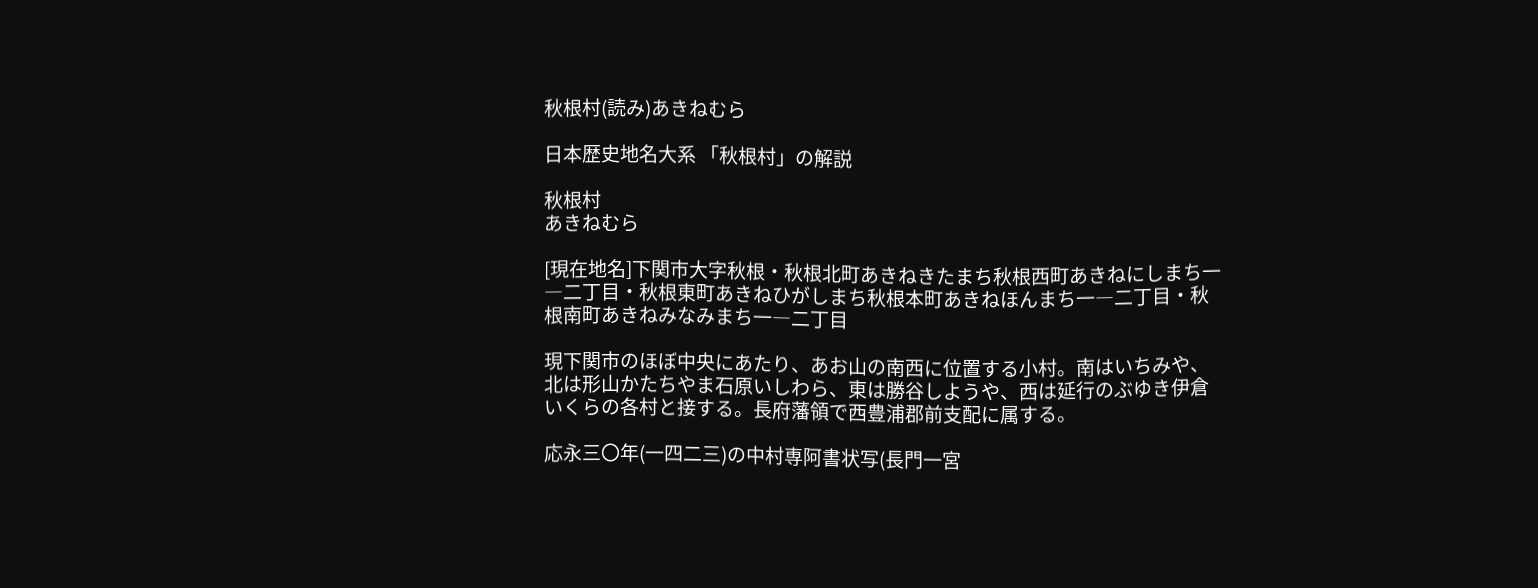秋根村(読み)あきねむら

日本歴史地名大系 「秋根村」の解説

秋根村
あきねむら

[現在地名]下関市大字秋根・秋根北町あきねきたまち秋根西町あきねにしまち一―二丁目・秋根東町あきねひがしまち秋根本町あきねほんまち一―二丁目・秋根南町あきねみなみまち一―二丁目

現下関市のほぼ中央にあたり、あお山の南西に位置する小村。南はいちみや、北は形山かたちやま石原いしわら、東は勝谷しようや、西は延行のぶゆき伊倉いくらの各村と接する。長府藩領で西豊浦郡前支配に属する。

応永三〇年(一四二三)の中村専阿書状写(長門一宮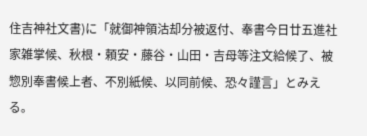住吉神社文書)に「就御神領沽却分被返付、奉書今日廿五進社家雑掌候、秋根・頼安・藤谷・山田・吉母等注文給候了、被惣別奉書候上者、不別紙候、以同前候、恐々謹言」とみえる。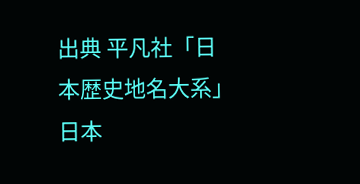出典 平凡社「日本歴史地名大系」日本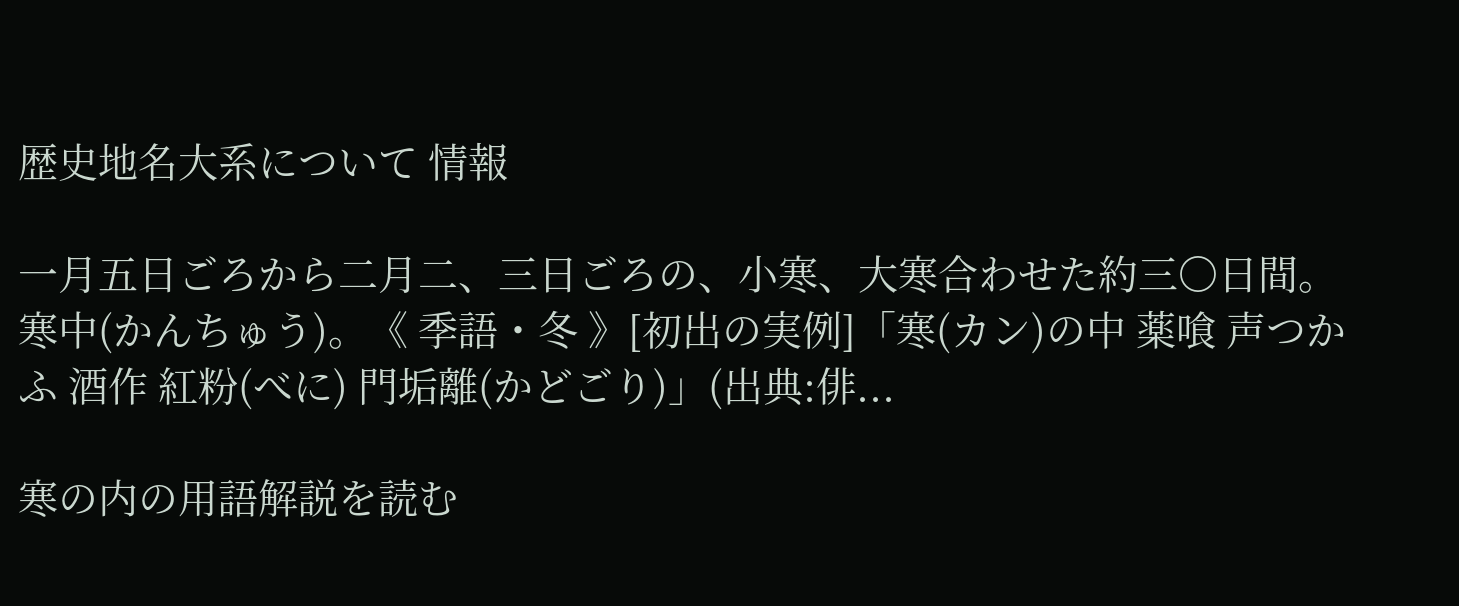歴史地名大系について 情報

一月五日ごろから二月二、三日ごろの、小寒、大寒合わせた約三〇日間。寒中(かんちゅう)。《 季語・冬 》[初出の実例]「寒(カン)の中 薬喰 声つかふ 酒作 紅粉(べに) 門垢離(かどごり)」(出典:俳...

寒の内の用語解説を読む